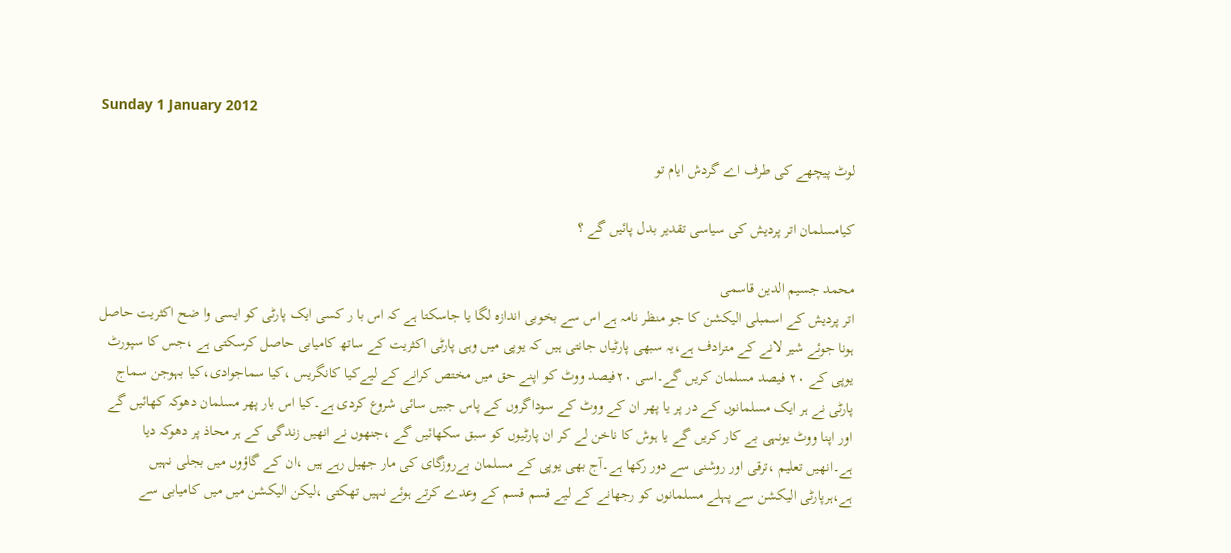Sunday 1 January 2012

لوٹ پیچھے کی طرف اے گردش ایام تو

کیامسلمان اتر پردیش کی سیاسی تقدیر بدل پائیں گے ؟

محمد جسیم الدین قاسمی
اتر پردیش کے اسمبلی الیکشن کا جو منظر نامہ ہے اس سے بخوبی اندازہ لگا یا جاسکتا ہے کہ اس با ر کسی ایک پارٹی کو ایسی وا ضح اکثریت حاصل ہونا جوئے شیر لانے کے مترادف ہے،یہ سبھی پارٹیاں جانتی ہیں کہ یوپی میں وہی پارٹی اکثریت کے ساتھ کامیابی حاصل کرسکتی ہے ،جس کا سپورٹ یوپی کے ۲۰ فیصد مسلمان کریں گے۔اسی ۲۰فیصد ووٹ کو اپنے حق میں مختص کرانے کے لیےکیا کانگریس ،کیا سماجوادی،کیا بہوجن سماج پارٹی نے ہر ایک مسلمانوں کے در پر یا پھر ان کے ووٹ کے سوداگروں کے پاس جبیں سائی شروع کردی ہے۔کیا اس بار پھر مسلمان دھوکہ کھائیں گے اور اپنا ووٹ یونہی بے کار کریں گے یا ہوش کا ناخن لے کر ان پارٹیوں کو سبق سکھائیں گے ،جنھوں نے انھیں زندگی کے ہر محاذ پر دھوکہ دیا ہے۔انھیں تعلیم ،ترقی اور روشنی سے دور رکھا ہے۔آج بھی یوپی کے مسلمان بےروزگای کی مار جھیل رہے ہیں ،ان کے گاؤوں میں بجلی نہیں ہے،ہرپارٹی الیکشن سے پہلے مسلمانوں کو رجھانے کے لیے قسم قسم کے وعدے کرتے ہوئے نہیں تھکتی ،لیکن الیکشن میں میں کامیابی سے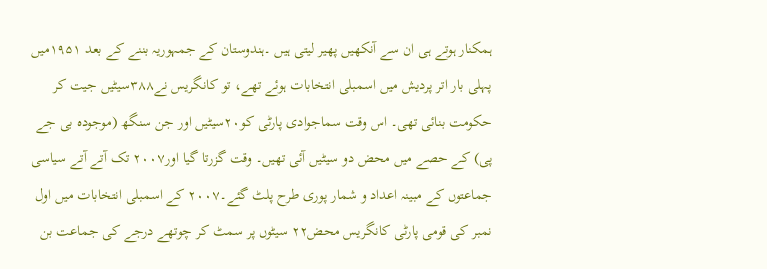ہمکنار ہوتے ہی ان سے آنکھیں پھیر لیتی ہیں ۔ہندوستان کے جمہوریہ بننے کے بعد ۱۹۵۱میں پہلی بار اتر پردیش میں اسمبلی انتخابات ہوئے تھے، تو کانگریس نے۳۸۸سیٹیں جیت کر حکومت بنائی تھی۔ اس وقت سماجوادی پارٹی کو۲۰سیٹیں اور جن سنگھ (موجودہ بی جے پی) کے حصے میں محض دو سیٹیں آئی تھیں۔ وقت گزرتا گیا اور۲۰۰۷ تک آتے آتے سیاسی جماعتوں کے مبینہ اعداد و شمار پوری طرح پلٹ گئے۔۲۰۰۷ کے اسمبلی انتخابات میں اول نمبر کی قومی پارٹی کانگریس محض۲۲ سیٹوں پر سمٹ کر چوتھے درجے کی جماعت بن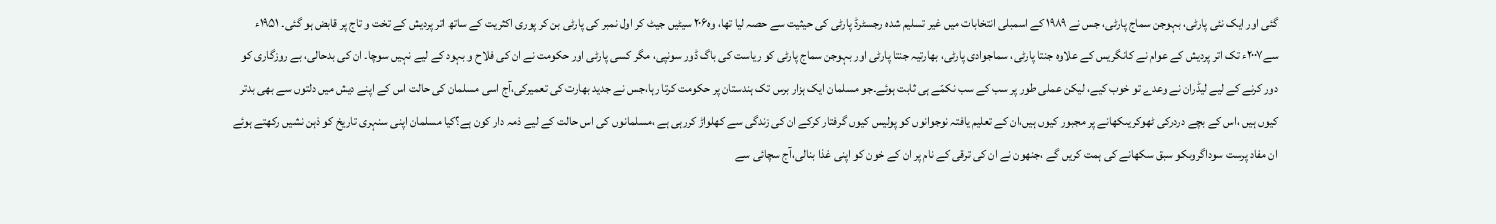گئی اور ایک نئی پارٹی، بہوجن سماج پارٹی، جس نے ۱۹۸۹ کے اسمبلی انتخابات میں غیر تسلیم شدہ رجسٹرڈ پارٹی کی حیثیت سے حصہ لیا تھا، وہ۲۰۶ سیٹیں جیٹ کر اول نمبر کی پارٹی بن کر پوری اکثریت کے ساتھ اتر پردیش کے تخت و تاج پر قابض ہو گئی۔ ۱۹۵۱ء سے۲۰۰۷ء تک اتر پردیش کے عوام نے کانگریس کے علاوہ جنتا پارٹی، سماجوادی پارٹی، بھارتیہ جنتا پارٹی اور بہوجن سماج پارٹی کو ریاست کی باگ ڈور سونپی، مگر کسی پارٹی اور حکومت نے ان کی فلاح و بہود کے لیے نہیں سوچا۔ ان کی بدحالی، بے روزگاری کو دور کرنے کے لیے لیڈران نے وعدے تو خوب کیے، لیکن عملی طور پر سب کے سب نکمّے ہی ثابت ہوئے۔جو مسلمان ایک ہزار برس تک ہندستان پر حکومت کرتا رہا،جس نے جدید بھارت کی تعمیرکی،آج اسی مسلمان کی حالت اس کے اپنے دیش میں دلتوں سے بھی بدتر کیوں ہیں ،اس کے بچے دردرکی ٹھوکریںکھانے پر مجبور کیوں ہیں،ان کے تعلیم یافتہ نوجوانوں کو پولیس کیوں گرفتار کرکے ان کی زندگی سے کھلواڑ کررہی ہے ،مسلمانوں کی اس حالت کے لیے ذمہ دار کون ہے؟کیا مسلمان اپنی سنہری تاریخ کو ذہن نشیں رکھتے ہوئے ان مفاد پرست سوداگروںکو سبق سکھانے کی ہمت کریں گے ،جنھون نے ان کی ترقی کے نام پر ان کے خون کو اپنی غذا بنالی،آج سچائی سے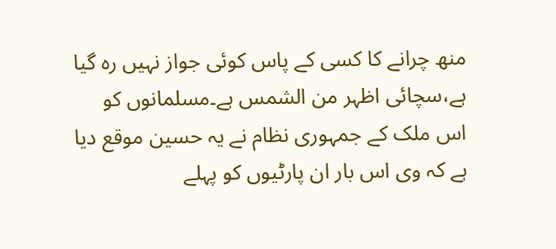منھ چرانے کا کسی کے پاس کوئی جواز نہیں رہ گیا ہے،سچائی اظہر من الشمس ہے۔مسلمانوں کو اس ملک کے جمہوری نظام نے یہ حسین موقع دیا ہے کہ وی اس بار ان پارٹیوں کو پہلے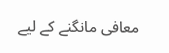معافی مانگنے کے لیے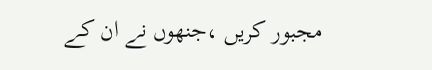مجبور کریں ،جنھوں نے ان کے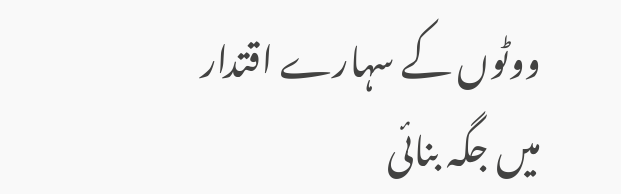ووٹوں کے سہارے اقتدار میں جگہ بنائی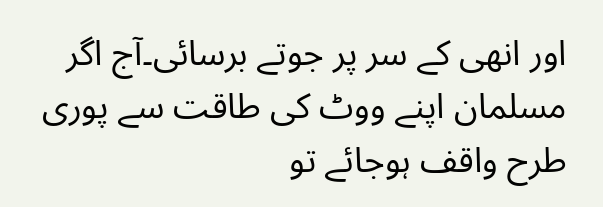اور انھی کے سر پر جوتے برسائی۔آج اگر مسلمان اپنے ووٹ کی طاقت سے پوری طرح واقف ہوجائے تو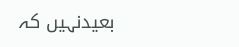بعیدنہیں کہ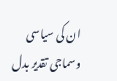ان کی سیاسی وسماجی تقدیر بدل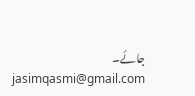جائے۔
jasimqasmi@gmail.com